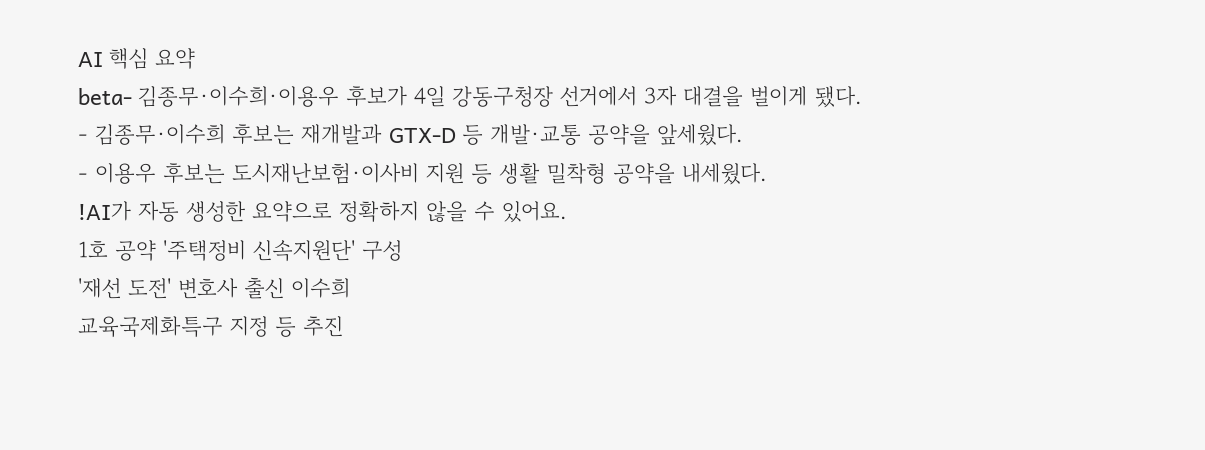AI 핵심 요약
beta- 김종무·이수희·이용우 후보가 4일 강동구청장 선거에서 3자 대결을 벌이게 됐다.
- 김종무·이수희 후보는 재개발과 GTX-D 등 개발·교통 공약을 앞세웠다.
- 이용우 후보는 도시재난보험·이사비 지원 등 생활 밀착형 공약을 내세웠다.
!AI가 자동 생성한 요약으로 정확하지 않을 수 있어요.
1호 공약 '주택정비 신속지원단' 구성
'재선 도전' 변호사 출신 이수희
교육국제화특구 지정 등 추진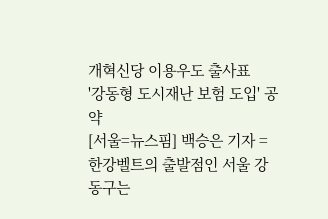개혁신당 이용우도 출사표
'강동형 도시재난 보험 도입' 공약
[서울=뉴스핌] 백승은 기자 = 한강벨트의 출발점인 서울 강동구는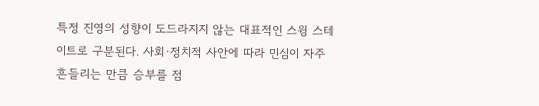특정 진영의 성향이 도드라지지 않는 대표적인 스윙 스테이트로 구분된다. 사회·정치적 사안에 따라 민심이 자주 흔들리는 만큼 승부를 점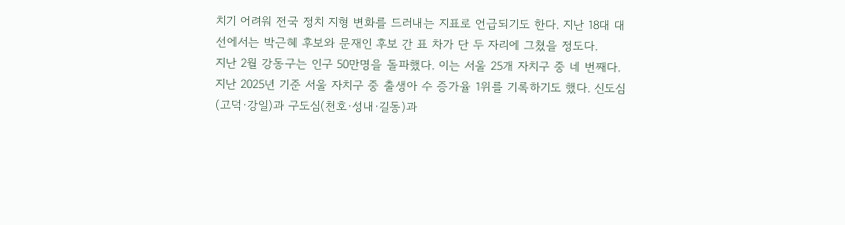치기 어려워 전국 정치 지형 변화를 드러내는 지표로 언급되기도 한다. 지난 18대 대선에서는 박근혜 후보와 문재인 후보 간 표 차가 단 두 자리에 그쳤을 정도다.
지난 2월 강동구는 인구 50만명을 돌파했다. 이는 서울 25개 자치구 중 네 번째다. 지난 2025년 기준 서울 자치구 중 출생아 수 증가율 1위를 기록하기도 했다. 신도심(고덕·강일)과 구도심(천호·성내·길동)과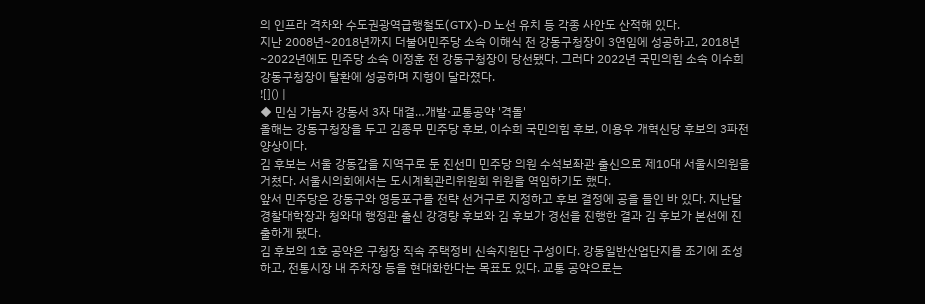의 인프라 격차와 수도권광역급행철도(GTX)-D 노선 유치 등 각종 사안도 산적해 있다.
지난 2008년~2018년까지 더불어민주당 소속 이해식 전 강동구청장이 3연임에 성공하고, 2018년~2022년에도 민주당 소속 이정훈 전 강동구청장이 당선됐다. 그러다 2022년 국민의힘 소속 이수희 강동구청장이 탈환에 성공하며 지형이 달라졌다.
![]() |
◆ 민심 가늠자 강동서 3자 대결…개발·교통공약 '격돌'
올해는 강동구청장을 두고 김종무 민주당 후보, 이수희 국민의힘 후보, 이용우 개혁신당 후보의 3파전 양상이다.
김 후보는 서울 강동갑을 지역구로 둔 진선미 민주당 의원 수석보좌관 출신으로 제10대 서울시의원을 거쳤다. 서울시의회에서는 도시계획관리위원회 위원을 역임하기도 했다.
앞서 민주당은 강동구와 영등포구를 전략 선거구로 지정하고 후보 결정에 공을 들인 바 있다. 지난달 경찰대학장과 청와대 행정관 출신 강경량 후보와 김 후보가 경선을 진행한 결과 김 후보가 본선에 진출하게 됐다.
김 후보의 1호 공약은 구청장 직속 주택정비 신속지원단 구성이다. 강동일반산업단지를 조기에 조성하고, 전통시장 내 주차장 등을 현대화한다는 목표도 있다. 교통 공약으로는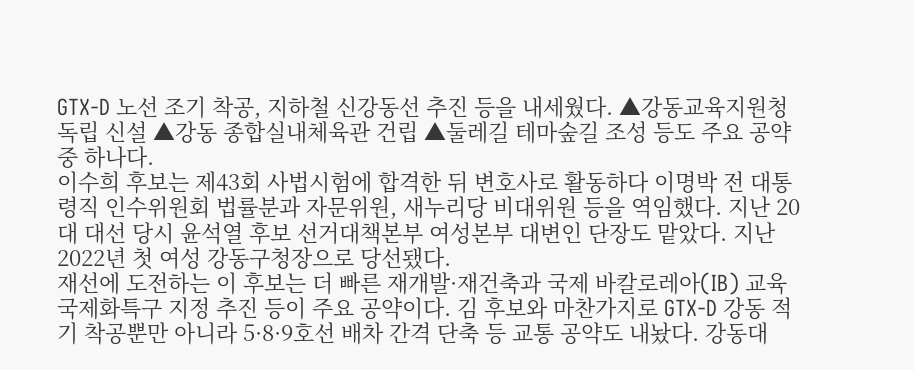GTX-D 노선 조기 착공, 지하철 신강동선 추진 등을 내세웠다. ▲강동교육지원청 독립 신설 ▲강동 종합실내체육관 건립 ▲둘레길 테마숲길 조성 등도 주요 공약 중 하나다.
이수희 후보는 제43회 사법시험에 합격한 뒤 변호사로 활동하다 이명박 전 대통령직 인수위원회 법률분과 자문위원, 새누리당 비대위원 등을 역임했다. 지난 20대 대선 당시 윤석열 후보 선거대책본부 여성본부 대변인 단장도 맡았다. 지난 2022년 첫 여성 강동구청장으로 당선됐다.
재선에 도전하는 이 후보는 더 빠른 재개발·재건축과 국제 바칼로레아(IB) 교육국제화특구 지정 추진 등이 주요 공약이다. 김 후보와 마찬가지로 GTX-D 강동 적기 착공뿐만 아니라 5·8·9호선 배차 간격 단축 등 교통 공약도 내놨다. 강동대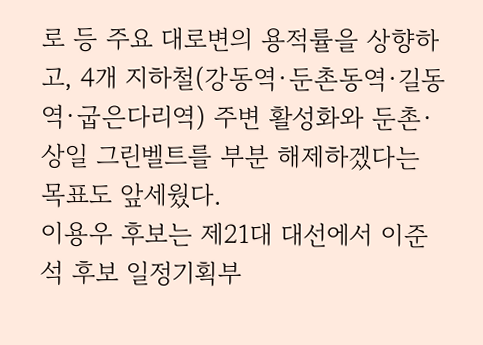로 등 주요 대로변의 용적률을 상향하고, 4개 지하철(강동역·둔촌동역·길동역·굽은다리역) 주변 활성화와 둔촌·상일 그린벨트를 부분 해제하겠다는 목표도 앞세웠다.
이용우 후보는 제21대 대선에서 이준석 후보 일정기획부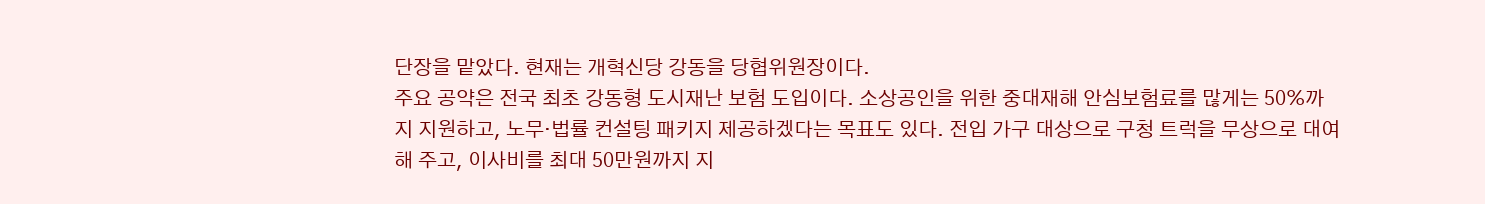단장을 맡았다. 현재는 개혁신당 강동을 당협위원장이다.
주요 공약은 전국 최초 강동형 도시재난 보험 도입이다. 소상공인을 위한 중대재해 안심보험료를 많게는 50%까지 지원하고, 노무·법률 컨설팅 패키지 제공하겠다는 목표도 있다. 전입 가구 대상으로 구청 트럭을 무상으로 대여해 주고, 이사비를 최대 50만원까지 지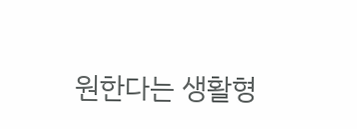원한다는 생활형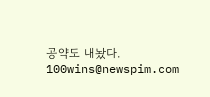공약도 내놨다.
100wins@newspim.com